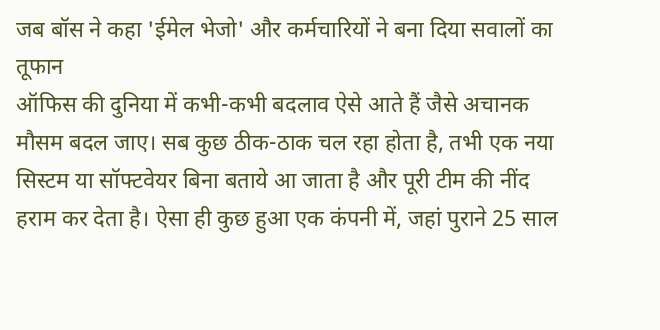जब बॉस ने कहा 'ईमेल भेजो' और कर्मचारियों ने बना दिया सवालों का तूफान
ऑफिस की दुनिया में कभी-कभी बदलाव ऐसे आते हैं जैसे अचानक मौसम बदल जाए। सब कुछ ठीक-ठाक चल रहा होता है, तभी एक नया सिस्टम या सॉफ्टवेयर बिना बताये आ जाता है और पूरी टीम की नींद हराम कर देता है। ऐसा ही कुछ हुआ एक कंपनी में, जहां पुराने 25 साल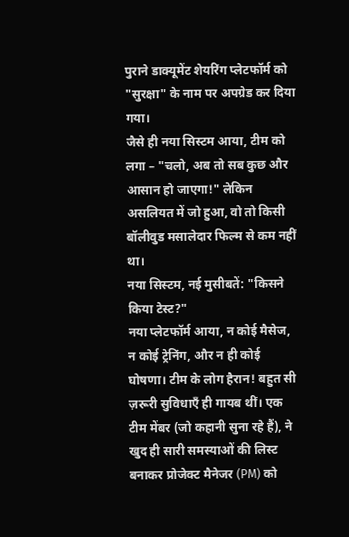पुराने डाक्यूमेंट शेयरिंग प्लेटफॉर्म को "सुरक्षा" के नाम पर अपग्रेड कर दिया गया।
जैसे ही नया सिस्टम आया, टीम को लगा – "चलो, अब तो सब कुछ और आसान हो जाएगा!" लेकिन असलियत में जो हुआ, वो तो किसी बॉलीवुड मसालेदार फिल्म से कम नहीं था।
नया सिस्टम, नई मुसीबतें: "किसने किया टेस्ट?"
नया प्लेटफॉर्म आया, न कोई मैसेज, न कोई ट्रेनिंग, और न ही कोई घोषणा। टीम के लोग हैरान! बहुत सी ज़रूरी सुविधाएँ ही गायब थीं। एक टीम मेंबर (जो कहानी सुना रहे हैं), ने खुद ही सारी समस्याओं की लिस्ट बनाकर प्रोजेक्ट मैनेजर (PM) को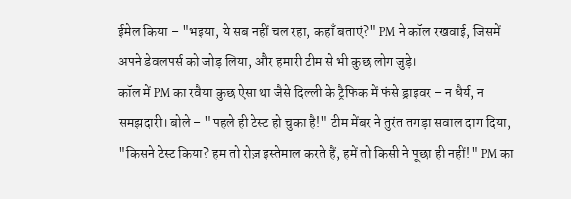ईमेल किया – "भइया, ये सब नहीं चल रहा, कहाँ बताएं?" PM ने कॉल रखवाई, जिसमें अपने डेवलपर्स को जोड़ लिया, और हमारी टीम से भी कुछ लोग जुड़े।
कॉल में PM का रवैया कुछ ऐसा था जैसे दिल्ली के ट्रैफिक में फंसे ड्राइवर – न धैर्य, न समझदारी। बोले – "पहले ही टेस्ट हो चुका है!" टीम मेंबर ने तुरंत तगड़ा सवाल दाग दिया, "किसने टेस्ट किया? हम तो रोज़ इस्तेमाल करते हैं, हमें तो किसी ने पूछा ही नहीं!" PM का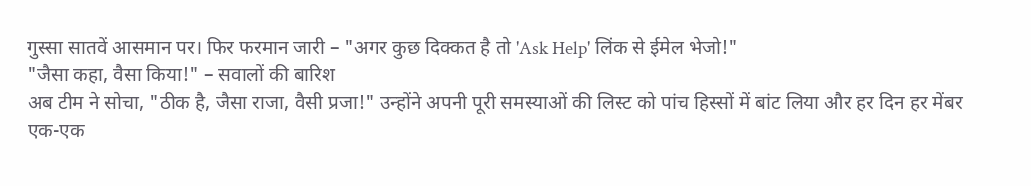गुस्सा सातवें आसमान पर। फिर फरमान जारी – "अगर कुछ दिक्कत है तो 'Ask Help' लिंक से ईमेल भेजो!"
"जैसा कहा, वैसा किया!" – सवालों की बारिश
अब टीम ने सोचा, "ठीक है, जैसा राजा, वैसी प्रजा!" उन्होंने अपनी पूरी समस्याओं की लिस्ट को पांच हिस्सों में बांट लिया और हर दिन हर मेंबर एक-एक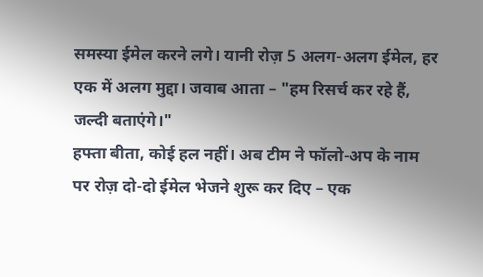समस्या ईमेल करने लगे। यानी रोज़ 5 अलग-अलग ईमेल, हर एक में अलग मुद्दा। जवाब आता – "हम रिसर्च कर रहे हैं, जल्दी बताएंगे।"
हफ्ता बीता, कोई हल नहीं। अब टीम ने फॉलो-अप के नाम पर रोज़ दो-दो ईमेल भेजने शुरू कर दिए – एक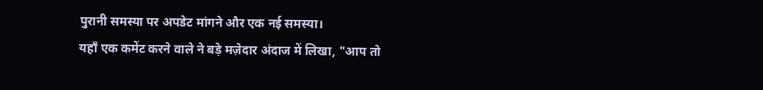पुरानी समस्या पर अपडेट मांगने और एक नई समस्या।
यहाँ एक कमेंट करने वाले ने बड़े मज़ेदार अंदाज में लिखा, "आप तो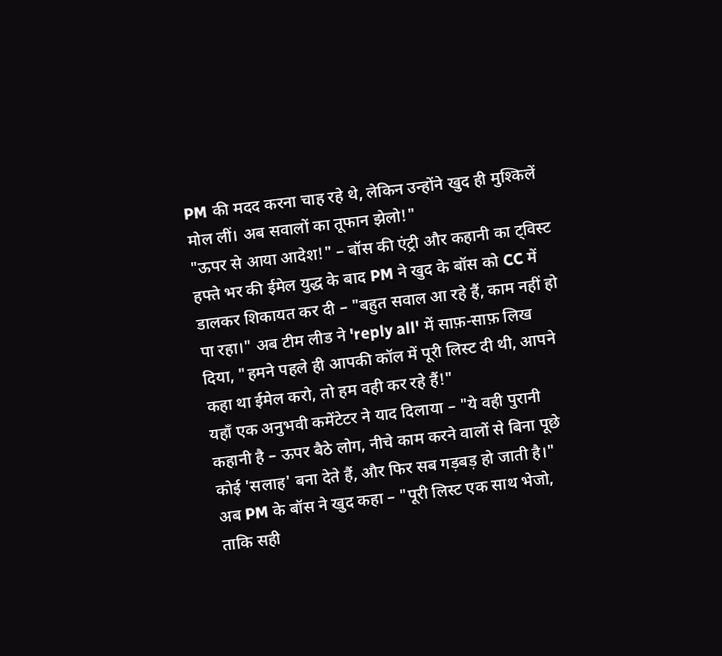PM की मदद करना चाह रहे थे, लेकिन उन्होंने खुद ही मुश्किलें मोल लीं। अब सवालों का तूफान झेलो!"
"ऊपर से आया आदेश!" – बॉस की एंट्री और कहानी का ट्विस्ट
हफ्ते भर की ईमेल युद्ध के बाद PM ने खुद के बॉस को CC में डालकर शिकायत कर दी – "बहुत सवाल आ रहे हैं, काम नहीं हो पा रहा।" अब टीम लीड ने 'reply all' में साफ़-साफ़ लिख दिया, "हमने पहले ही आपकी कॉल में पूरी लिस्ट दी थी, आपने कहा था ईमेल करो, तो हम वही कर रहे हैं!"
यहाँ एक अनुभवी कमेंटेटर ने याद दिलाया – "ये वही पुरानी कहानी है – ऊपर बैठे लोग, नीचे काम करने वालों से बिना पूछे कोई 'सलाह' बना देते हैं, और फिर सब गड़बड़ हो जाती है।"
अब PM के बॉस ने खुद कहा – "पूरी लिस्ट एक साथ भेजो, ताकि सही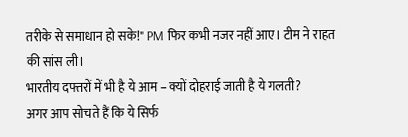तरीके से समाधान हो सके!" PM फिर कभी नजर नहीं आए। टीम ने राहत की सांस ली।
भारतीय दफ्तरों में भी है ये आम – क्यों दोहराई जाती है ये गलती?
अगर आप सोचते हैं कि ये सिर्फ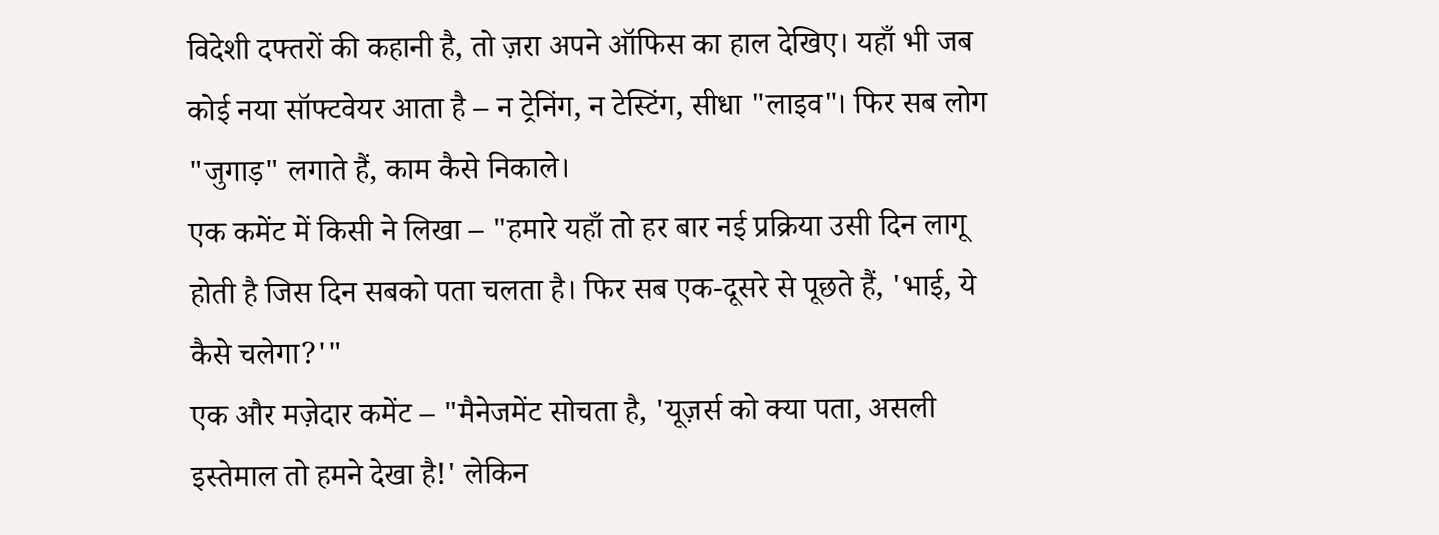विदेशी दफ्तरों की कहानी है, तो ज़रा अपने ऑफिस का हाल देखिए। यहाँ भी जब कोई नया सॉफ्टवेयर आता है – न ट्रेनिंग, न टेस्टिंग, सीधा "लाइव"। फिर सब लोग "जुगाड़" लगाते हैं, काम कैसे निकाले।
एक कमेंट में किसी ने लिखा – "हमारे यहाँ तो हर बार नई प्रक्रिया उसी दिन लागू होती है जिस दिन सबको पता चलता है। फिर सब एक-दूसरे से पूछते हैं, 'भाई, ये कैसे चलेगा?'"
एक और मज़ेदार कमेंट – "मैनेजमेंट सोचता है, 'यूज़र्स को क्या पता, असली इस्तेमाल तो हमने देखा है!' लेकिन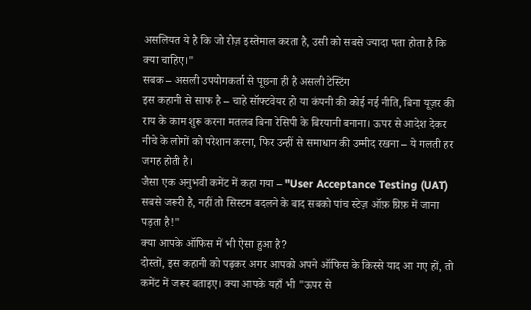असलियत ये है कि जो रोज़ इस्तेमाल करता है, उसी को सबसे ज्यादा पता होता है कि क्या चाहिए।"
सबक – असली उपयोगकर्ता से पूछना ही है असली टेस्टिंग
इस कहानी से साफ है – चाहे सॉफ्टवेयर हो या कंपनी की कोई नई नीति, बिना यूज़र की राय के काम शुरू करना मतलब बिना रेसिपी के बिरयानी बनाना। ऊपर से आदेश देकर नीचे के लोगों को परेशान करना, फिर उन्हीं से समाधान की उम्मीद रखना – ये गलती हर जगह होती है।
जैसा एक अनुभवी कमेंट में कहा गया – "User Acceptance Testing (UAT) सबसे जरूरी है, नहीं तो सिस्टम बदलने के बाद सबको पांच स्टेज़ ऑफ़ ग्रिफ़ में जाना पड़ता है!"
क्या आपके ऑफिस में भी ऐसा हुआ है?
दोस्तों, इस कहानी को पढ़कर अगर आपको अपने ऑफिस के किस्से याद आ गए हों, तो कमेंट में जरूर बताइए। क्या आपके यहाँ भी "ऊपर से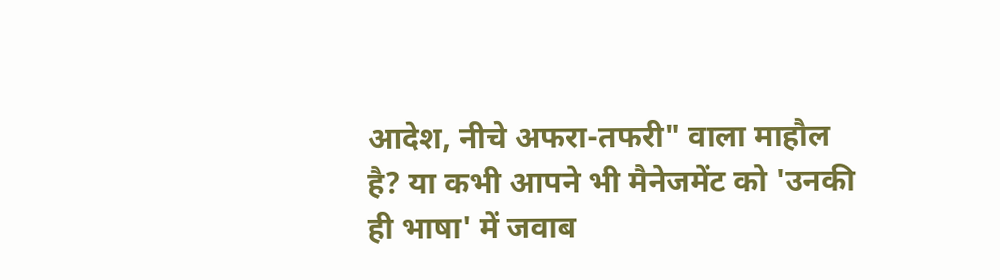आदेश, नीचे अफरा-तफरी" वाला माहौल है? या कभी आपने भी मैनेजमेंट को 'उनकी ही भाषा' में जवाब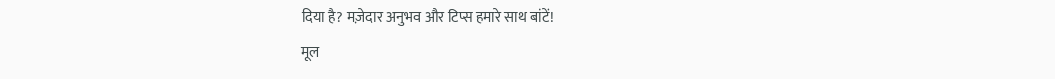दिया है? मज़ेदार अनुभव और टिप्स हमारे साथ बांटें!
मूल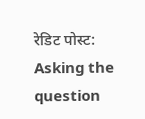रेडिट पोस्ट: Asking the question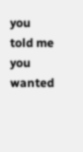you told me you wanted